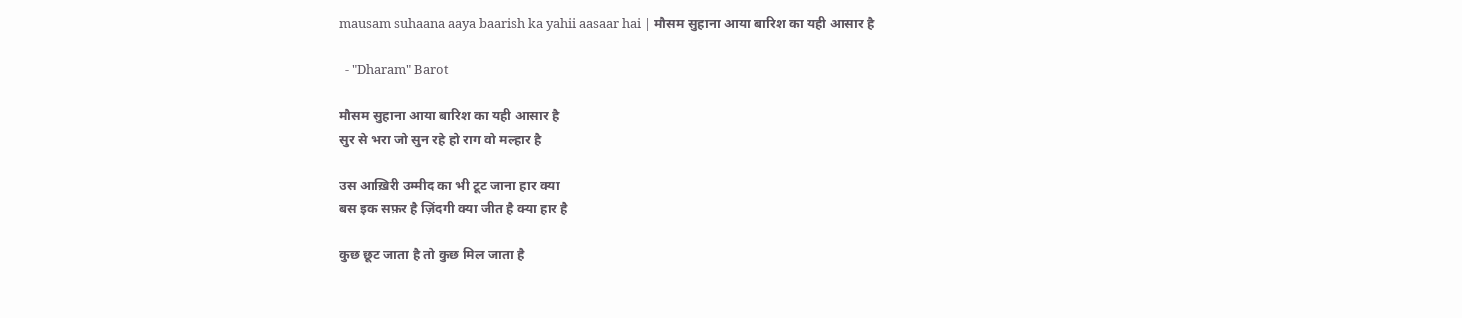mausam suhaana aaya baarish ka yahii aasaar hai | मौसम सुहाना आया बारिश का यही आसार है

  - "Dharam" Barot

मौसम सुहाना आया बारिश का यही आसार है
सुर से भरा जो सुन रहे हो राग वो मल्हार है

उस आख़िरी उम्मीद का भी टूट जाना हार क्या
बस इक सफ़र है ज़िंदगी क्या जीत है क्या हार है

कुछ छूट जाता है तो कुछ मिल जाता है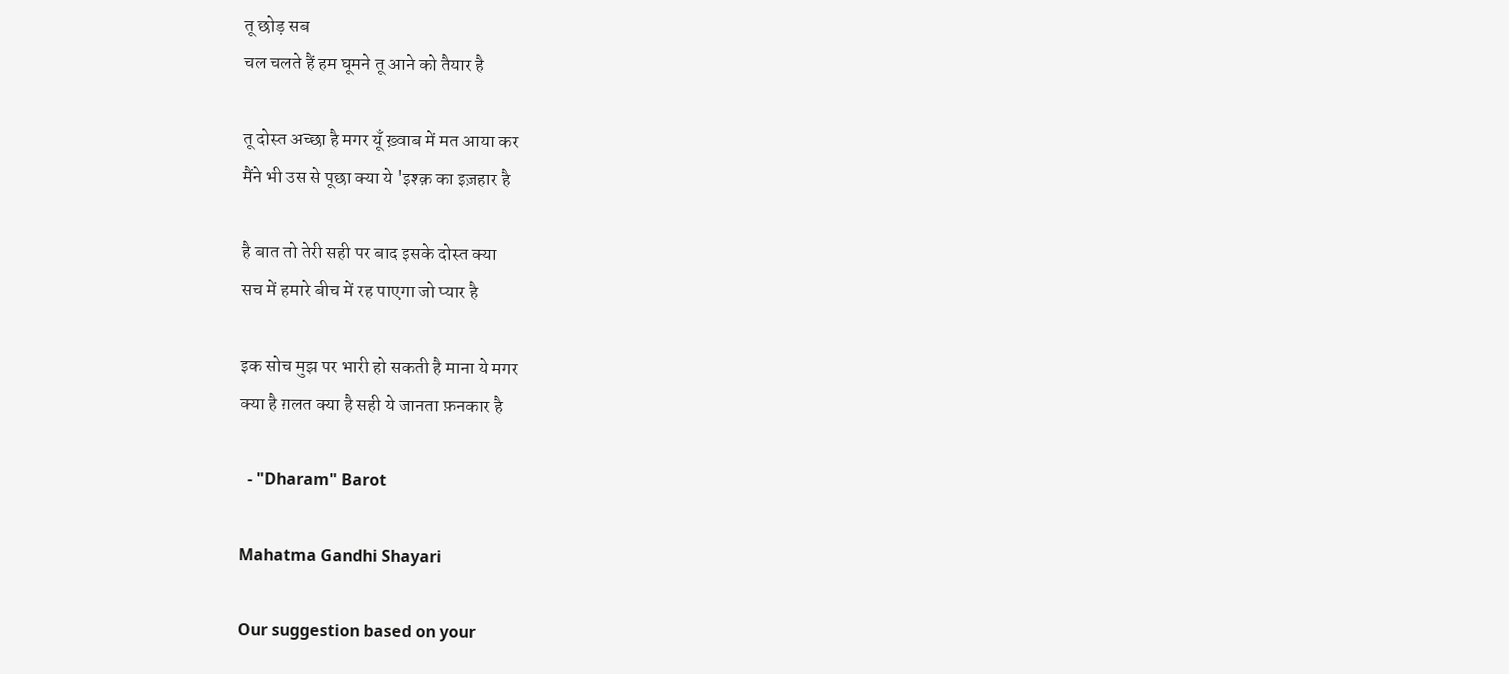तू छोड़ सब
चल चलते हैं हम घूमने तू आने को तैयार है

तू दोस्त अच्छा है मगर यूँ ख़्वाब में मत आया कर
मैंने भी उस से पूछा क्या ये 'इश्क़ का इज़हार है

है बात तो तेरी सही पर बाद इसके दोस्त क्या
सच में हमारे बीच में रह पाएगा जो प्यार है

इक सोच मुझ पर भारी हो सकती है माना ये मगर
क्या है ग़लत क्या है सही ये जानता फ़नकार है

  - "Dharam" Barot

Mahatma Gandhi Shayari

Our suggestion based on your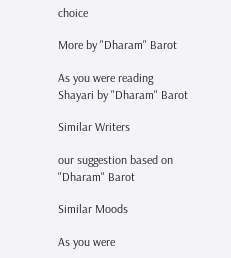choice

More by "Dharam" Barot

As you were reading Shayari by "Dharam" Barot

Similar Writers

our suggestion based on "Dharam" Barot

Similar Moods

As you were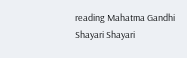reading Mahatma Gandhi Shayari Shayari